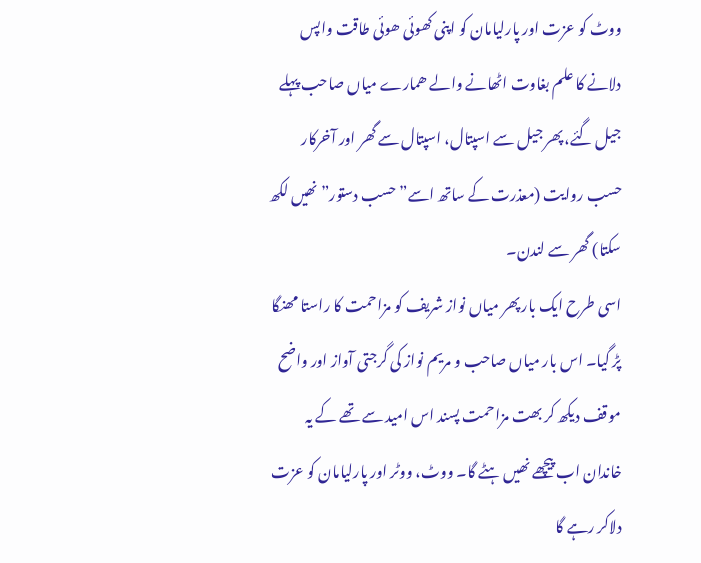ووٹ کو عزت اور پارلیامان کو اپنی کھوئی ھوئی طاقت واپس دلانے کا علم بغاوت اٹھانے والے ھمارے میاں صاحب پہلے جیل گئے، پھر جیل سے اسپتال، اسپتال سے گھر اور آخرکار حسب روایت (معذرت کے ساتھ اسے”حسب دستور” نھیں لکھ سکتا) گھر سے لندن۔
اسی طرح ایک بار پھر میاں نواز شریف کو مزاحمت کا راستا مھنگا پڑ گیا۔ اس بار میاں صاحب و مریم نواز کی گرجتی آواز اور واضح موقف دیکھ کر بھت مزاحمت پسند اس امید سے تھے کے یہ خاندان اب پیچھے نھیں ہٹے گا۔ ووٹ، ووٹر اور پارلیامان کو عزت دلاکر رہے گا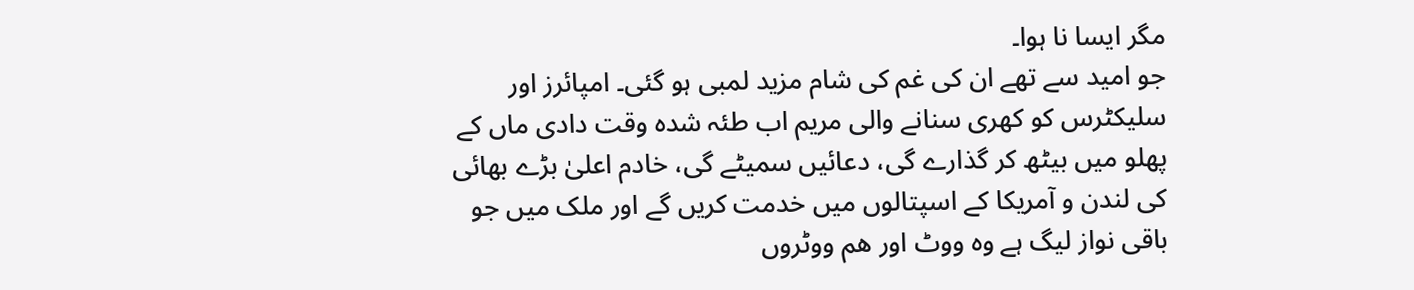مگر ایسا نا ہوا۔
جو امید سے تھے ان کی غم کی شام مزید لمبی ہو گئی۔ امپائرز اور سلیکٹرس کو کھری سنانے والی مریم اب طئہ شدہ وقت دادی ماں کے پھلو میں بیٹھ کر گذارے گی، دعائیں سمیٹے گی، خادم اعلیٰ بڑے بھائی کی لندن و آمریکا کے اسپتالوں میں خدمت کریں گے اور ملک میں جو باقی نواز لیگ ہے وہ ووٹ اور ھم ووٹروں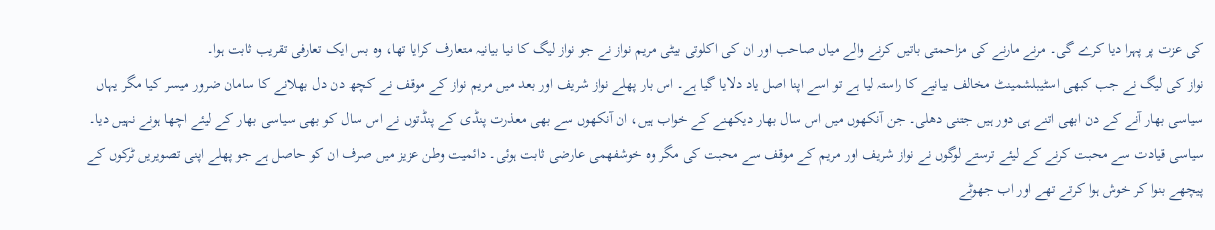کی عزت پر پہرا دیا کرے گی۔ مرنے مارنے کی مزاحمتی باتیں کرنے والے میاں صاحب اور ان کی اکلوتی بیٹی مریم نواز نے جو نواز لیگ کا نیا بیانیہ متعارف کرایا تھا، وہ بس ایک تعارفی تقریب ثابت ہوا۔
نواز کی لیگ نے جب کبھی اسٹیبلشمینٹ مخالف بیانیے کا راستہ لیا ہے تو اسے اپنا اصل یاد دلایا گیا ہے۔ اس بار پھلے نواز شریف اور بعد میں مریم نواز کے موقف نے کچھ دن دل بھلانے کا سامان ضرور میسر کیا مگر یہاں سیاسی بھار آنے کے دن ابھی اتنے ہی دور ہیں جتنی دھلی۔ جن آنکھوں میں اس سال بھار دیکھنے کے خواب ہیں، ان آنکھوں سے بھی معذرت پنڈی کے پنڈتوں نے اس سال کو بھی سیاسی بھار کے لیئے اچھا ہونے نہیں دیا۔
سیاسی قیادت سے محبت کرنے کے لیئے ترستے لوگوں نے نواز شریف اور مریم کے موقف سے محبت کی مگر وہ خوشفھمی عارضی ثابت ہوئی۔ دائمیت وطن عزیز میں صرف ان کو حاصل ہے جو پھلے اپنی تصویریں ٹرکوں کے پیچھے بنوا کر خوش ہوا کرتے تھے اور اب جھوٹے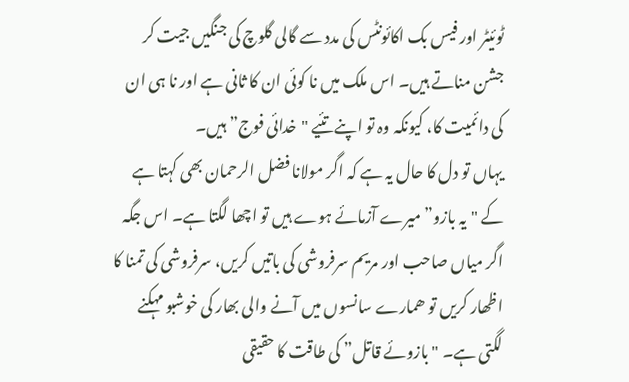ٹوئیٹر اور فیس بک اکائونٹس کی مدد سے گالی گلوچ کی جنگیں جیت کر جشن مناتے ہیں۔ اس ملک میں نا کوئی ان کا ثانی ہے اور نا ہی ان کی دائمیت کا، کیونکہ وہ تو اپنے تئیے "خدائی فوج” ہیں۔
یہاں تو دل کا حال یہ ہے کہ اگر مولانا فضل الرحمان بھی کہتا ہے کے "یہ بازو” میرے آزمائے ہوے ہیں تو اچھا لگتا ہے۔ اس جگہ اگر میاں صاحب اور مریم سرفروشی کی باتیں کریں، سرفروشی کی تمنا کا اظھار کریں تو ھمارے سانسوں میں آنے والی بھار کی خوشبو مہکنے لگتی ہے۔ "بازوئے قاتل” کی طاقت کا حقیقی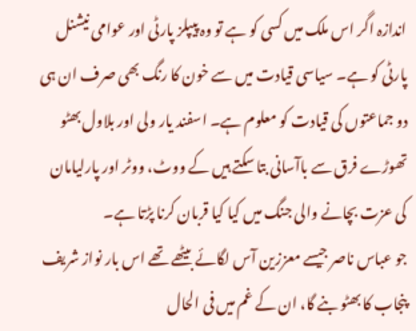اندازہ اگر اس ملک میں کسی کو ہے تو وہ پیپلز پارٹی اور عوامی نیشنل پارٹی کو ہے۔ سیاسی قیادت میں سے خون کا رنگ بھی صرف ان ہی دو جماعتوں کی قیادت کو معلوم ہے۔ اسفند یار ولی اور بلاول بھٹو تھوڑے فرق سے باآسانی بتا سکتے ہیں کے ووٹ، ووٹر اور پارلیامان کی عزت بچانے والی جنگ میں کیا کیا قربان کرنا پڑتا ہے۔
جو عباس ناصر جیسے معززین آس لگائے بیٹھے تھے اس بار نواز شریف پنجاب کا بھٹو بنے گا، ان کے غم میں فی الحال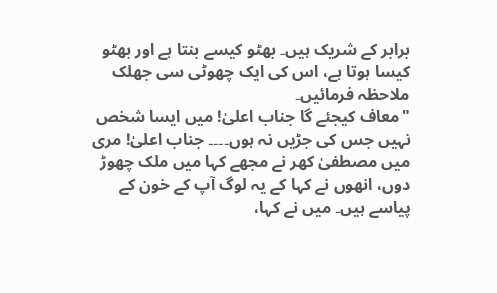برابر کے شریک ہیں۔ بھٹو کیسے بنتا ہے اور بھٹو کیسا ہوتا ہے، اس کی ایک چھوٹی سی جھلک ملاحظہ فرمائیں۔
"معاف کیجئے گا جناب اعلیٰ! میں ایسا شخص نہیں جس کی جڑیں نہ ہوں۔۔۔۔ جناب اعلیٰ! مری میں مصطفیٰ کھر نے مجھے کہا میں ملک چھوڑ دوں، انھوں نے کہا کے یہ لوگ آپ کے خون کے پیاسے ہیں۔ میں نے کہا،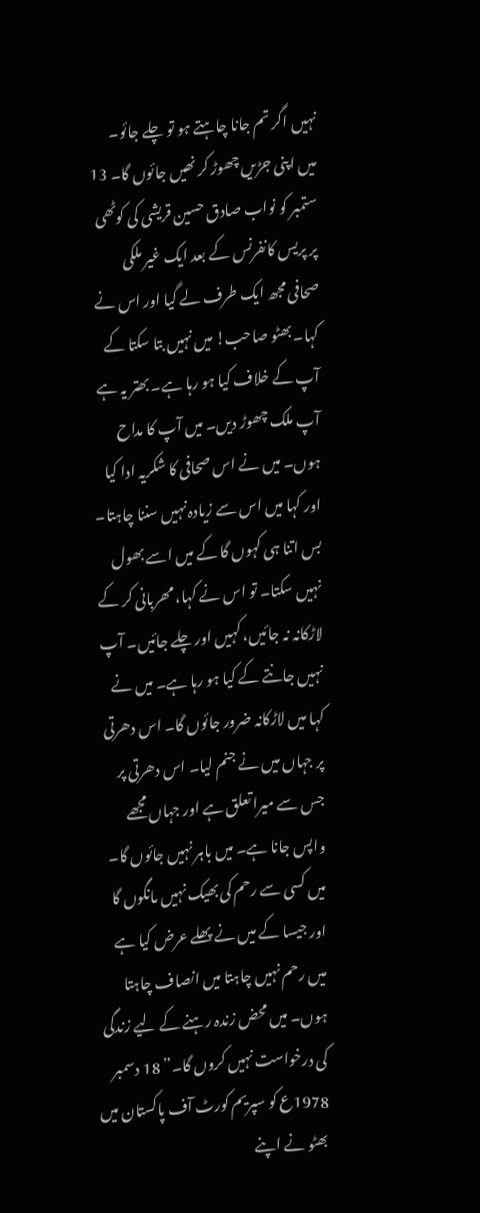نہیں اگر تم جانا چاہتے ہو تو چلے جائو۔ میں اپنی جڑیں چھوڑ کر نھیں جائوں گا۔ 13 ستمبر کو نواب صادق حسین قریشی کی کوٹھی پر پریس کانفرنس کے بعد ایک غیر ملکی صحافی مجھ ایک طرف لے گیا اور اس نے کہا۔ بھٹو صاحب! میں نہیں بتا سکتا کے آپ کے خلاف کیا ہو رہا ہے۔ بھتر یہ ہے آپ ملک چھوڑ دیں۔ میں آپ کا مداح ہوں۔ میں نے اس صحافی کا شکریہ ادا کیا اور کہا میں اس سے زیادہ نہیں سننا چاہتا۔
بس اتنا ہی کہوں گا کے میں اسے بھول نہیں سکتا۔ تو اس نے کہا، مھربانی کر کے لاڑکانہ نہ جائیں، کہیں اور چلے جائیں۔ آپ نہیں جانتے کے کیا ہو رہا ہے۔ میں نے کہا میں لاڑکانہ ضرور جائوں گا۔ اس دھرتی پر جہاں میں نے جنم لیا۔ اس دھرتی پر جس سے میرا تعلق ہے اور جہاں مجھے واپس جانا ہے۔ میں باہر نہیں جائوں گا۔ میں کسی سے رحم کی بھیک نہیں مانگوں گا اور جیسا کے میں نے پھلے عرض کیا ہے میں رحم نہیں چاہتا میں انصاف چاہتا ہوں۔ میں محض زندہ رہنے کے لیے زندگی کی درخواست نہیں کروں گا۔” 18 دسمبر 1978ع کو سپریم کورٹ آف پاکستان میں بھٹو نے اپنے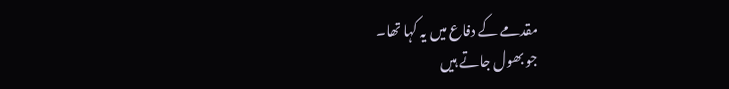مقدمے کے دفاع میں یہ کہا تھا۔
جو بھول جاتے ہیں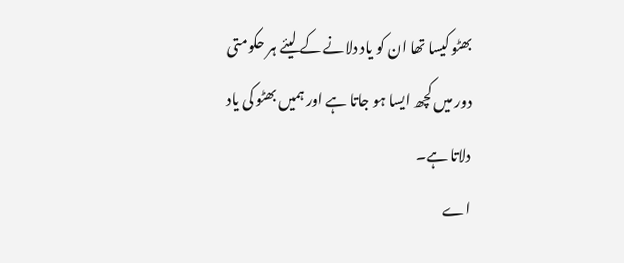بھٹو کیسا تھا ان کو یاد دلانے کے لیئے ہر حکومتی دور میں کچھ ایسا ہو جاتا ہے اور ہمیں بھٹو کی یاد دلاتا ہے۔
اے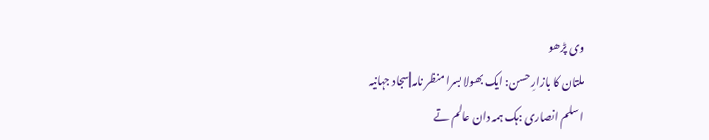وی پڑھو
ملتان کا بازارِ حسن: ایک بھولا بسرا منظر نامہ||سجاد جہانیہ
اسلم انصاری :ہک ہمہ دان عالم تے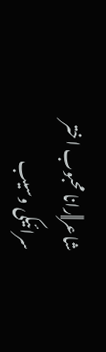شاعر||رانا محبوب اختر
سرائیکی وسیب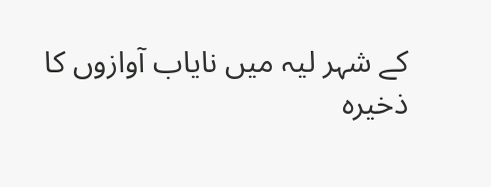کے شہر لیہ میں نایاب آوازوں کا ذخیرہ